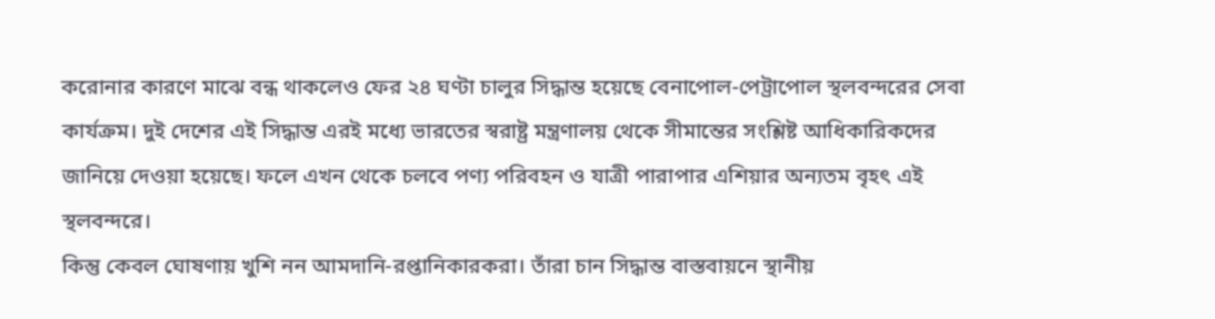করোনার কারণে মাঝে বন্ধ থাকলেও ফের ২৪ ঘণ্টা চালুর সিদ্ধান্ত হয়েছে বেনাপোল-পেট্রাপোল স্থলবন্দরের সেবা কার্যক্রম। দুই দেশের এই সিদ্ধান্ত এরই মধ্যে ভারতের স্বরাষ্ট্র মন্ত্রণালয় থেকে সীমান্তের সংশ্লিষ্ট আধিকারিকদের জানিয়ে দেওয়া হয়েছে। ফলে এখন থেকে চলবে পণ্য পরিবহন ও যাত্রী পারাপার এশিয়ার অন্যতম বৃহৎ এই স্থলবন্দরে।
কিন্তু কেবল ঘোষণায় খুশি নন আমদানি-রপ্তানিকারকরা। তাঁরা চান সিদ্ধান্ত বাস্তবায়নে স্থানীয়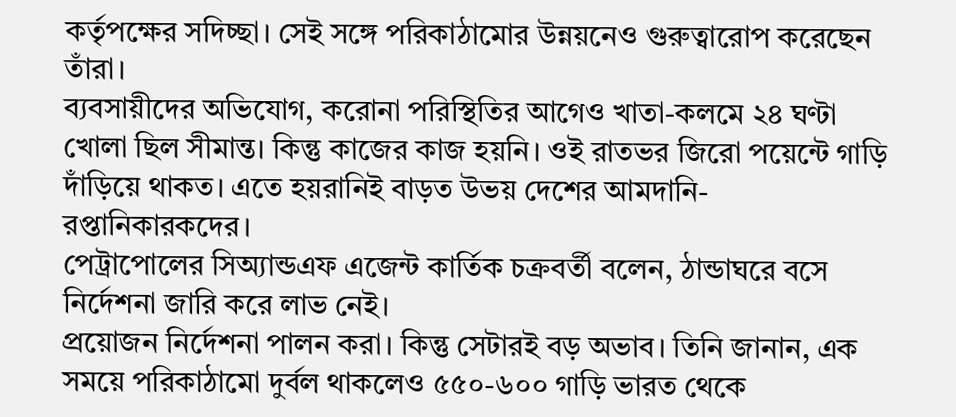কর্তৃপক্ষের সদিচ্ছা। সেই সঙ্গে পরিকাঠামোর উন্নয়নেও গুরুত্বারোপ করেছেন তাঁরা।
ব্যবসায়ীদের অভিযোগ, করোনা পরিস্থিতির আগেও খাতা-কলমে ২৪ ঘণ্টা খোলা ছিল সীমান্ত। কিন্তু কাজের কাজ হয়নি। ওই রাতভর জিরো পয়েন্টে গাড়ি দাঁড়িয়ে থাকত। এতে হয়রানিই বাড়ত উভয় দেশের আমদানি-রপ্তানিকারকদের।
পেট্রাপোলের সিঅ্যান্ডএফ এজেন্ট কার্তিক চক্রবর্তী বলেন, ঠান্ডাঘরে বসে নির্দেশনা জারি করে লাভ নেই।
প্রয়োজন নির্দেশনা পালন করা। কিন্তু সেটারই বড় অভাব। তিনি জানান, এক সময়ে পরিকাঠামো দুর্বল থাকলেও ৫৫০-৬০০ গাড়ি ভারত থেকে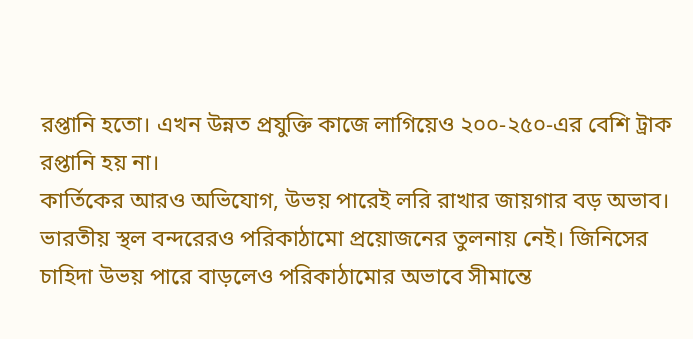রপ্তানি হতো। এখন উন্নত প্রযুক্তি কাজে লাগিয়েও ২০০-২৫০-এর বেশি ট্রাক রপ্তানি হয় না।
কার্তিকের আরও অভিযোগ, উভয় পারেই লরি রাখার জায়গার বড় অভাব। ভারতীয় স্থল বন্দরেরও পরিকাঠামো প্রয়োজনের তুলনায় নেই। জিনিসের চাহিদা উভয় পারে বাড়লেও পরিকাঠামোর অভাবে সীমান্তে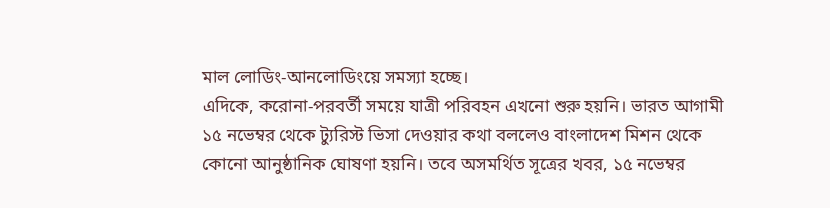মাল লোডিং-আনলোডিংয়ে সমস্যা হচ্ছে।
এদিকে, করোনা-পরবর্তী সময়ে যাত্রী পরিবহন এখনো শুরু হয়নি। ভারত আগামী ১৫ নভেম্বর থেকে ট্যুরিস্ট ভিসা দেওয়ার কথা বললেও বাংলাদেশ মিশন থেকে কোনো আনুষ্ঠানিক ঘোষণা হয়নি। তবে অসমর্থিত সূত্রের খবর, ১৫ নভেম্বর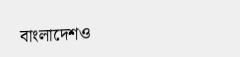বাংলাদেশও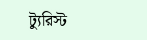ট্যুরিস্ট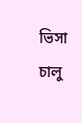ভিসা চালু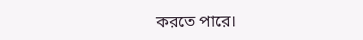করতে পারে।